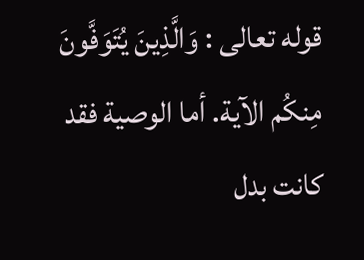قوله تعالى : وَالَّذِينَ يُتَوَفَّونَ مِنكُم الآية. أما الوصية فقد كانت بدل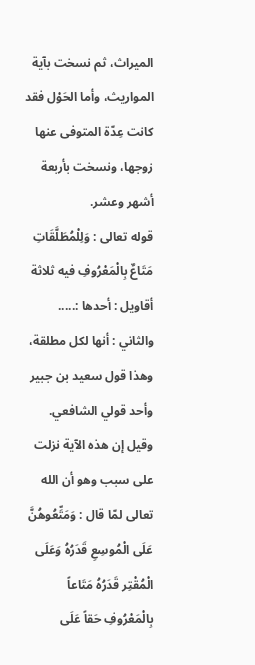الميراث، ثم نسخت بآية المواريث، وأما الحَوْل فقد كانت عِدّة المتوفى عنها زوجها، ونسخت بأربعة أشهر وعشر.
قوله تعالى : وَلِلْمُطَلَّقَاتِ مَتَاعٌ بِالْمَعْرُوفِ فيه ثلاثة أقاويل : أحدها :.....
والثاني : أنها لكل مطلقة، وهذا قول سعيد بن جبير وأحد قولي الشافعي.
وقيل إن هذه الآية نزلت على سبب وهو أن الله تعالى لمّا قال : وَمَتِّعُوهُنَّ عَلَى الْمُوسِعِ قَدَرُهُ وَعَلَى الْمُقْتِر قَدَرُهُ مَتَاعاً بِالْمَعْرُوفِ حَقاً عَلَى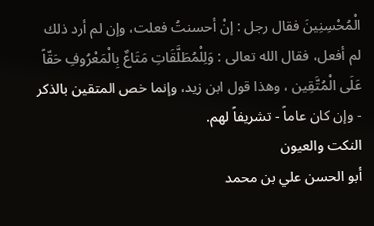الْمُحْسِنِينَ فقال رجل : إنْ أحسنتُ فعلت، وإن لم أرد ذلك لم أفعل، فقال الله تعالى : وَلِلْمُطَلَّقَاتِ مَتَاعٌ بِالْمَعْرُوفِ حَقّاً عَلَى الْمُتَّقِين ، وهذا قول ابن زيد، وإنما خص المتقين بالذكر - وإن كان عاماً - تشريفاً لهم.
النكت والعيون
أبو الحسن علي بن محمد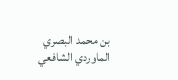بن محمد البصري الماوردي الشافعي